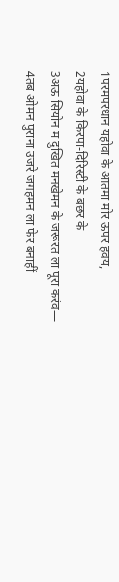1परमपरधान यहोवा के आतमा मोर ऊपर हवय,
2यहोवा के किरपा-दिरिस्टी के बछर के
3अऊ सियोन म दुखित मनखेमन के जरूरत ला पूरा करंव—
4तब ओमन पुराना उजरे जगहमन ला फेर बनाहीं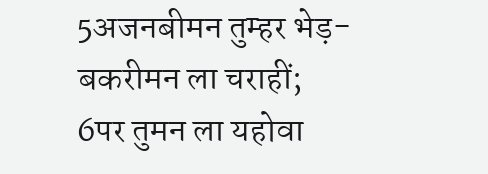5अजनबीमन तुम्हर भेड़-बकरीमन ला चराहीं;
6पर तुमन ला यहोवा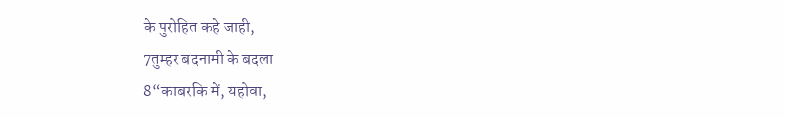के पुरोहित कहे जाही,
7तुम्हर बदनामी के बदला
8“काबरकि में, यहोवा,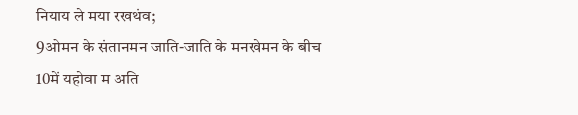नियाय ले मया रखथंव;
9ओमन के संतानमन जाति-जाति के मनखेमन के बीच
10में यहोवा म अति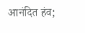आनंदित हंव;